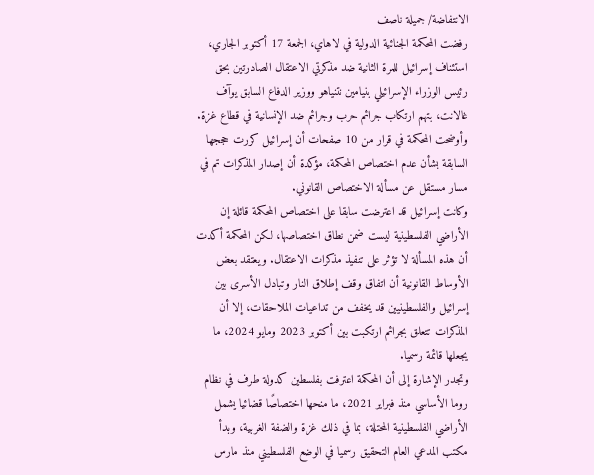الانتفاضة/ جميلة ناصف
رفضت المحكمة الجنائية الدولية في لاهاي، الجمعة 17 أكتوبر الجاري، استئناف إسرائيل للمرة الثانية ضد مذكرتي الاعتقال الصادرتين بحق رئيس الوزراء الإسرائيلي بنيامين نتنياهو ووزير الدفاع السابق يوآف غالانت، بتهم ارتكاب جرائم حرب وجرائم ضد الإنسانية في قطاع غزة. وأوضحت المحكمة في قرار من 10 صفحات أن إسرائيل كررت حججها السابقة بشأن عدم اختصاص المحكمة، مؤكدة أن إصدار المذكرات تم في مسار مستقل عن مسألة الاختصاص القانوني.
وكانت إسرائيل قد اعترضت سابقا على اختصاص المحكمة قائلة إن الأراضي الفلسطينية ليست ضمن نطاق اختصاصها، لكن المحكمة أكدت أن هذه المسألة لا تؤثر على تنفيذ مذكرات الاعتقال. ويعتقد بعض الأوساط القانونية أن اتفاق وقف إطلاق النار وتبادل الأسرى بين إسرائيل والفلسطينيين قد يخفف من تداعيات الملاحقات، إلا أن المذكرات تتعلق بجرائم ارتكبت بين أكتوبر 2023 ومايو 2024، ما يجعلها قائمة رسميا.
وتجدر الإشارة إلى أن المحكمة اعترفت بفلسطين كدولة طرف في نظام روما الأساسي منذ فبراير 2021، ما منحها اختصاصًا قضائيا يشمل الأراضي الفلسطينية المحتلة، بما في ذلك غزة والضفة الغربية، وبدأ مكتب المدعي العام التحقيق رسميا في الوضع الفلسطيني منذ مارس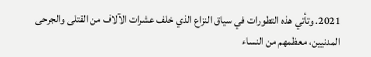2021. وتأتي هذه التطورات في سياق النزاع الذي خلف عشرات الآلاف من القتلى والجرحى المدنيين، معظمهم من النساء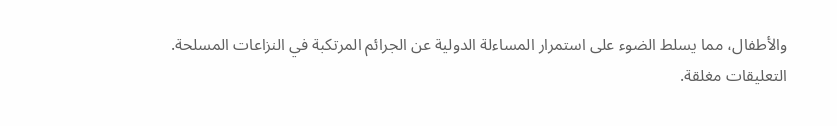والأطفال، مما يسلط الضوء على استمرار المساءلة الدولية عن الجرائم المرتكبة في النزاعات المسلحة.
التعليقات مغلقة.